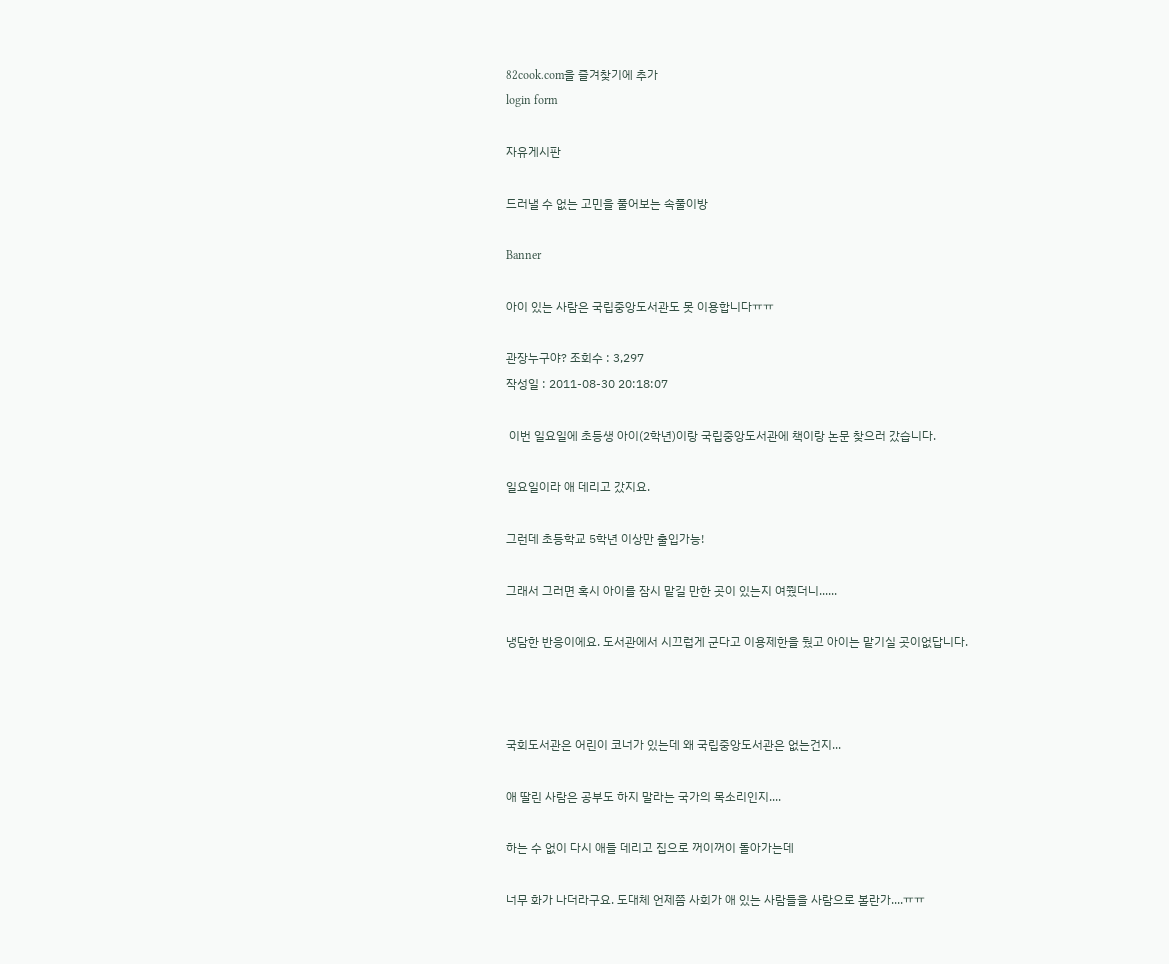82cook.com을 즐겨찾기에 추가
login form

자유게시판

드러낼 수 없는 고민을 풀어보는 속풀이방

Banner

아이 있는 사람은 국립중앙도서관도 못 이용합니다ㅠㅠ

관장누구야? 조회수 : 3,297
작성일 : 2011-08-30 20:18:07

 이번 일요일에 초등생 아이(2학년)이랑 국립중앙도서관에 책이랑 논문 찾으러 갔습니다.

일요일이라 애 데리고 갔지요.

그런데 초등학교 5학년 이상만 출입가능!

그래서 그러면 혹시 아이를 잠시 맡길 만한 곳이 있는지 여쭸더니......

냉담한 반응이에요. 도서관에서 시끄럽게 군다고 이용제한을 뒀고 아이는 맡기실 곳이없답니다.



국회도서관은 어린이 코너가 있는데 왜 국립중앙도서관은 없는건지...

애 딸린 사람은 공부도 하지 말라는 국가의 목소리인지....

하는 수 없이 다시 애들 데리고 집으로 꺼이꺼이 돌아가는데

너무 화가 나더라구요. 도대체 언제쯤 사회가 애 있는 사람들을 사람으로 볼란가....ㅠㅠ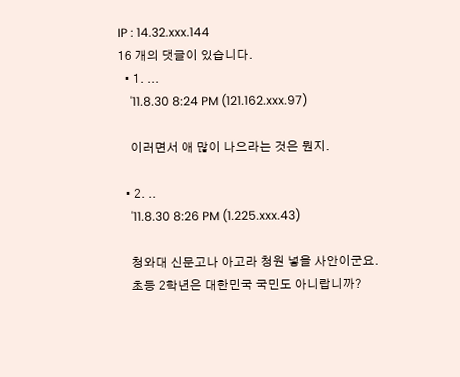IP : 14.32.xxx.144
16 개의 댓글이 있습니다.
  • 1. ...
    '11.8.30 8:24 PM (121.162.xxx.97)

    이러면서 애 많이 나으라는 것은 뭔지.

  • 2. ..
    '11.8.30 8:26 PM (1.225.xxx.43)

    청와대 신문고나 아고라 청원 넣을 사안이군요.
    초등 2학년은 대한민국 국민도 아니랍니까?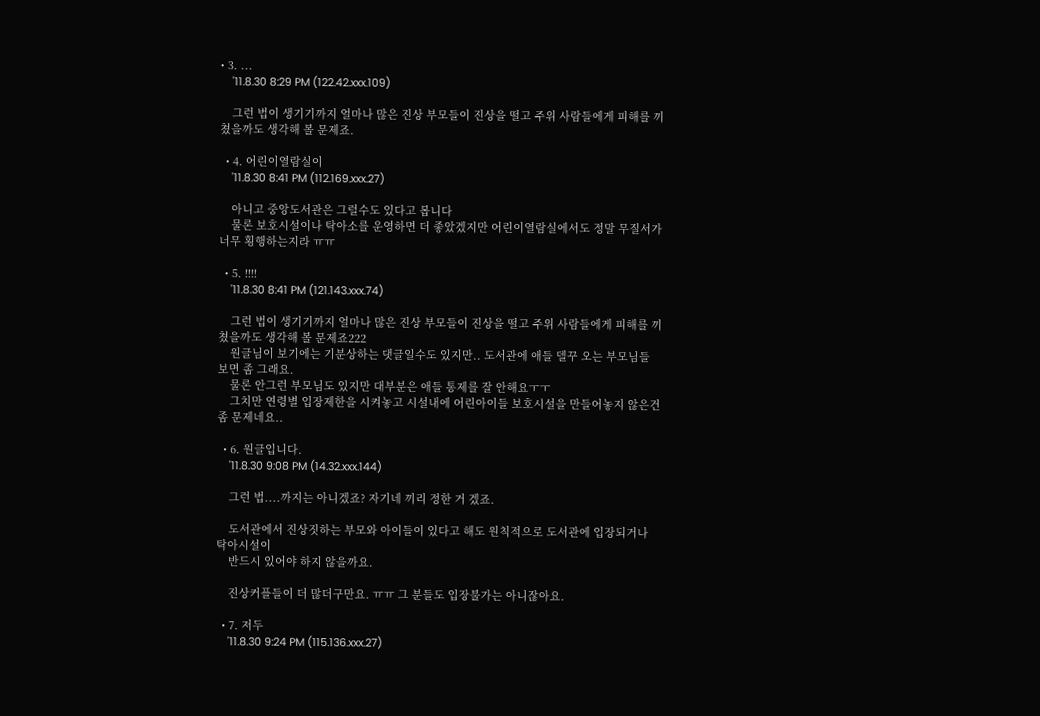• 3. ...
    '11.8.30 8:29 PM (122.42.xxx.109)

    그런 법이 생기기까지 얼마나 많은 진상 부모들이 진상을 떨고 주위 사람들에게 피해를 끼쳤을까도 생각해 볼 문제죠.

  • 4. 어린이열람실이
    '11.8.30 8:41 PM (112.169.xxx.27)

    아니고 중앙도서관은 그럴수도 있다고 봅니다
    물론 보호시설이나 탁아소를 운영하면 더 좋았겠지만 어린이열람실에서도 정말 무질서가 너무 횡행하는지라 ㅠㅠ

  • 5. !!!!
    '11.8.30 8:41 PM (121.143.xxx.74)

    그런 법이 생기기까지 얼마나 많은 진상 부모들이 진상을 떨고 주위 사람들에게 피해를 끼쳤을까도 생각해 볼 문제죠222
    원글님이 보기에는 기분상하는 댓글일수도 있지만.. 도서관에 애들 델꾸 오는 부모님들 보면 좀 그래요.
    물론 안그런 부모님도 있지만 대부분은 애들 통제를 잘 안해요ㅜㅜ
    그치만 연령별 입장제한을 시켜놓고 시설내에 어린아이들 보호시설을 만들어놓지 않은건 좀 문제네요..

  • 6. 원글입니다.
    '11.8.30 9:08 PM (14.32.xxx.144)

    그런 법....까지는 아니겠죠? 자기네 끼리 정한 거 겠죠.

    도서관에서 진상짓하는 부모와 아이들이 있다고 해도 원칙적으로 도서관에 입장되거나 탁아시설이
    반드시 있어야 하지 않을까요.

    진상커플들이 더 많더구만요. ㅠㅠ 그 분들도 입장불가는 아니잖아요.

  • 7. 저두
    '11.8.30 9:24 PM (115.136.xxx.27)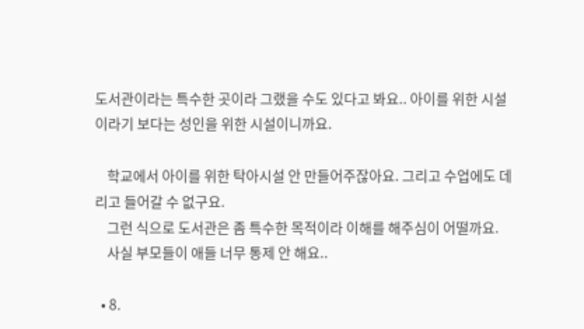도서관이라는 특수한 곳이라 그랬을 수도 있다고 봐요.. 아이를 위한 시설이라기 보다는 성인을 위한 시설이니까요.

    학교에서 아이를 위한 탁아시설 안 만들어주잖아요. 그리고 수업에도 데리고 들어갈 수 없구요.
    그런 식으로 도서관은 좀 특수한 목적이라 이해를 해주심이 어떨까요.
    사실 부모들이 애들 너무 통제 안 해요..

  • 8.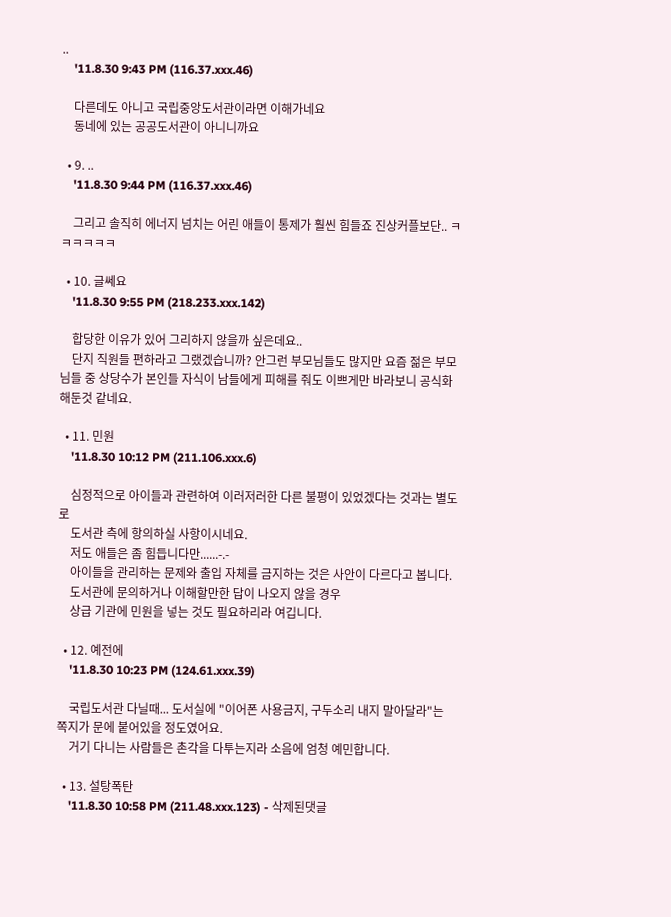..
    '11.8.30 9:43 PM (116.37.xxx.46)

    다른데도 아니고 국립중앙도서관이라면 이해가네요
    동네에 있는 공공도서관이 아니니까요

  • 9. ..
    '11.8.30 9:44 PM (116.37.xxx.46)

    그리고 솔직히 에너지 넘치는 어린 애들이 통제가 훨씬 힘들죠 진상커플보단.. ㅋㅋㅋㅋㅋㅋ

  • 10. 글쎄요
    '11.8.30 9:55 PM (218.233.xxx.142)

    합당한 이유가 있어 그리하지 않을까 싶은데요..
    단지 직원들 편하라고 그랬겠습니까? 안그런 부모님들도 많지만 요즘 젊은 부모님들 중 상당수가 본인들 자식이 남들에게 피해를 줘도 이쁘게만 바라보니 공식화해둔것 같네요.

  • 11. 민원
    '11.8.30 10:12 PM (211.106.xxx.6)

    심정적으로 아이들과 관련하여 이러저러한 다른 불평이 있었겠다는 것과는 별도로
    도서관 측에 항의하실 사항이시네요.
    저도 애들은 좀 힘듭니다만......-.-
    아이들을 관리하는 문제와 출입 자체를 금지하는 것은 사안이 다르다고 봅니다.
    도서관에 문의하거나 이해할만한 답이 나오지 않을 경우
    상급 기관에 민원을 넣는 것도 필요하리라 여깁니다.

  • 12. 예전에
    '11.8.30 10:23 PM (124.61.xxx.39)

    국립도서관 다닐때... 도서실에 "이어폰 사용금지, 구두소리 내지 말아달라"는 쪽지가 문에 붙어있을 정도였어요.
    거기 다니는 사람들은 촌각을 다투는지라 소음에 엄청 예민합니다.

  • 13. 설탕폭탄
    '11.8.30 10:58 PM (211.48.xxx.123) - 삭제된댓글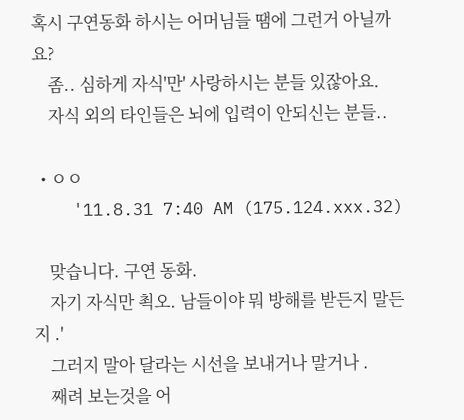혹시 구연동화 하시는 어머님들 땜에 그런거 아닐까요?
    좀.. 심하게 자식'만' 사랑하시는 분들 있잖아요.
    자식 외의 타인들은 뇌에 입력이 안되신는 분들..

  • ㅇㅇ
    '11.8.31 7:40 AM (175.124.xxx.32)

    맞습니다. 구연 동화.
    자기 자식만 쵝오. 남들이야 뭐 방해를 받든지 말든지 .'
    그러지 말아 달라는 시선을 보내거나 말거나 .
    째려 보는것을 어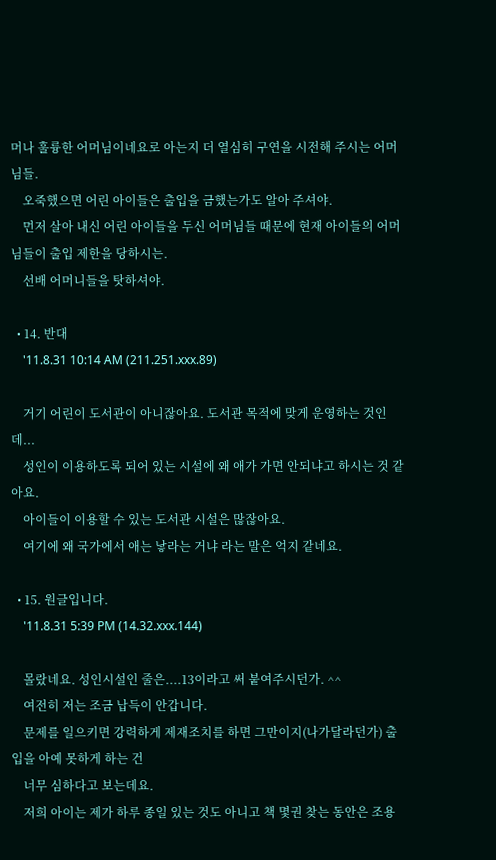머나 훌륭한 어머님이네요로 아는지 더 열심히 구연을 시전해 주시는 어머님들.
    오죽했으면 어린 아이들은 출입을 금했는가도 알아 주셔야.
    먼저 살아 내신 어린 아이들을 두신 어머님들 때문에 현재 아이들의 어머님들이 출입 제한을 당하시는.
    선배 어머니들을 탓하셔야.

  • 14. 반대
    '11.8.31 10:14 AM (211.251.xxx.89)

    거기 어린이 도서관이 아니잖아요. 도서관 목적에 맞게 운영하는 것인데...
    성인이 이용하도록 되어 있는 시설에 왜 애가 가면 안되냐고 하시는 것 같아요.
    아이들이 이용할 수 있는 도서관 시설은 많잖아요.
    여기에 왜 국가에서 애는 낳라는 거냐 라는 말은 억지 같네요.

  • 15. 원글입니다.
    '11.8.31 5:39 PM (14.32.xxx.144)

    몰랐네요. 성인시설인 줄은....13이라고 써 붙여주시던가. ^^
    여전히 저는 조금 납득이 안갑니다.
    문제를 일으키면 강력하게 제재조치를 하면 그만이지(나가달라던가) 출입을 아예 못하게 하는 건
    너무 심하다고 보는데요.
    저희 아이는 제가 하루 종일 있는 것도 아니고 책 몇권 찾는 동안은 조용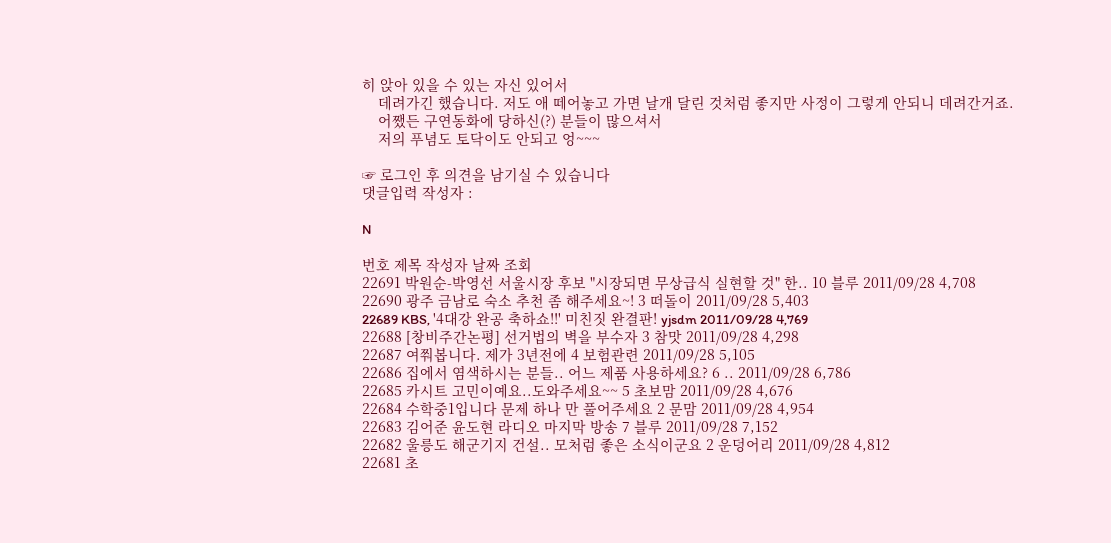히 앉아 있을 수 있는 자신 있어서
    데려가긴 했습니다. 저도 애 떼어놓고 가면 날개 달린 것처럼 좋지만 사정이 그렇게 안되니 데려간거죠.
    어쨌든 구연동화에 당하신(?) 분들이 많으셔서
    저의 푸념도 토닥이도 안되고 엉~~~

☞ 로그인 후 의견을 남기실 수 있습니다
댓글입력 작성자 :

N

번호 제목 작성자 날짜 조회
22691 박원순-박영선 서울시장 후보 "시장되면 무상급식 실현할 것" 한.. 10 블루 2011/09/28 4,708
22690 광주 금남로 숙소 추천 좀 해주세요~! 3 떠돌이 2011/09/28 5,403
22689 KBS, '4대강 완공 축하쇼!!' 미친짓 완결판! yjsdm 2011/09/28 4,769
22688 [창비주간논평] 선거법의 벽을 부수자 3 참맛 2011/09/28 4,298
22687 여쭤봅니다. 제가 3년전에 4 보험관련 2011/09/28 5,105
22686 집에서 염색하시는 분들.. 어느 제품 사용하세요? 6 .. 2011/09/28 6,786
22685 카시트 고민이예요..도와주세요~~ 5 초보맘 2011/09/28 4,676
22684 수학중1입니다 문제 하나 만 풀어주세요 2 문맘 2011/09/28 4,954
22683 김어준 윤도현 라디오 마지막 방송 7 블루 2011/09/28 7,152
22682 울릉도 해군기지 건설.. 모처럼 좋은 소식이군요 2 운덩어리 2011/09/28 4,812
22681 초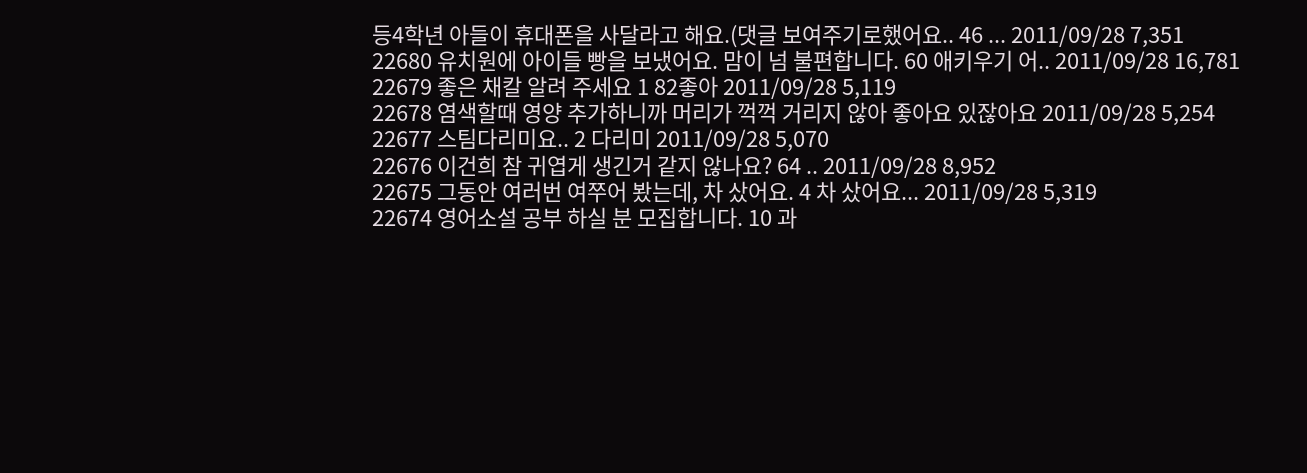등4학년 아들이 휴대폰을 사달라고 해요.(댓글 보여주기로했어요.. 46 ... 2011/09/28 7,351
22680 유치원에 아이들 빵을 보냈어요. 맘이 넘 불편합니다. 60 애키우기 어.. 2011/09/28 16,781
22679 좋은 채칼 알려 주세요 1 82좋아 2011/09/28 5,119
22678 염색할때 영양 추가하니까 머리가 꺽꺽 거리지 않아 좋아요 있잖아요 2011/09/28 5,254
22677 스팀다리미요.. 2 다리미 2011/09/28 5,070
22676 이건희 참 귀엽게 생긴거 같지 않나요? 64 .. 2011/09/28 8,952
22675 그동안 여러번 여쭈어 봤는데, 차 샀어요. 4 차 샀어요... 2011/09/28 5,319
22674 영어소설 공부 하실 분 모집합니다. 10 과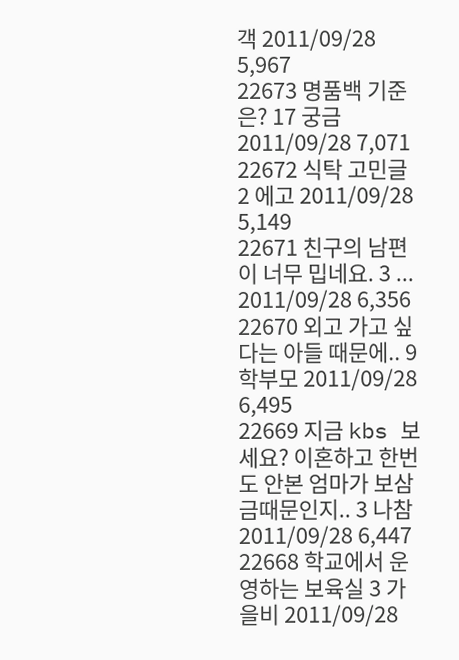객 2011/09/28 5,967
22673 명품백 기준은? 17 궁금 2011/09/28 7,071
22672 식탁 고민글 2 에고 2011/09/28 5,149
22671 친구의 남편이 너무 밉네요. 3 ... 2011/09/28 6,356
22670 외고 가고 싶다는 아들 때문에.. 9 학부모 2011/09/28 6,495
22669 지금 kbs 보세요? 이혼하고 한번도 안본 엄마가 보삼금때문인지.. 3 나참 2011/09/28 6,447
22668 학교에서 운영하는 보육실 3 가을비 2011/09/28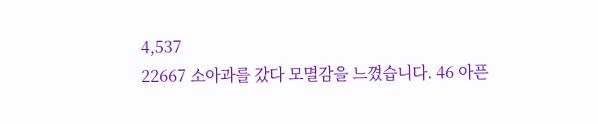4,537
22667 소아과를 갔다 모멸감을 느꼈습니다. 46 아픈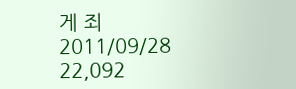게 죄 2011/09/28 22,092